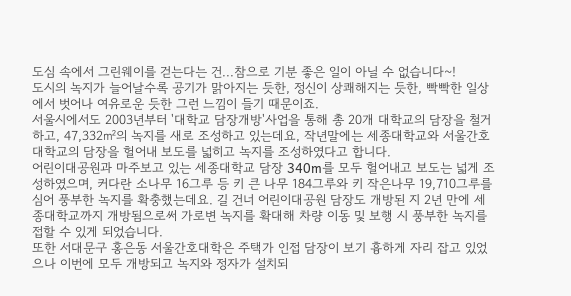도심 속에서 그린웨이를 걷는다는 건...참으로 기분 좋은 일이 아닐 수 없습니다~!
도시의 녹지가 늘어날수록 공기가 맑아지는 듯한, 정신이 상쾌해지는 듯한, 빡빡한 일상에서 벗어나 여유로운 듯한 그런 느낌이 들기 때문이죠.
서울시에서도 2003년부터 '대학교 담장개방'사업을 통해 총 20개 대학교의 담장을 철거하고, 47,332㎡의 녹지를 새로 조성하고 있는데요, 작년말에는 세종대학교와 서울간호대학교의 담장을 헐어내 보도를 넓히고 녹지를 조성하였다고 합니다.
어린이대공원과 마주보고 있는 세종대학교 담장 340m를 모두 헐어내고 보도는 넓게 조성하였으며, 커다란 소나무 16그루 등 키 큰 나무 184그루와 키 작은나무 19,710그루를 심어 풍부한 녹지를 확충했는데요. 길 건너 어린이대공원 담장도 개방된 지 2년 만에 세종대학교까지 개방됨으로써 가로변 녹지를 확대해 차량 이동 및 보행 시 풍부한 녹지를 접할 수 있게 되었습니다.
또한 서대문구 홍은동 서울간호대학은 주택가 인접 담장이 보기 흉하게 자리 잡고 있었으나 이번에 모두 개방되고 녹지와 정자가 설치되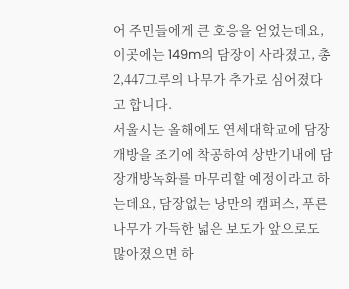어 주민들에게 큰 호응을 얻었는데요, 이곳에는 149m의 담장이 사라졌고, 총 2,447그루의 나무가 추가로 심어졌다고 합니다.
서울시는 올해에도 연세대학교에 담장개방을 조기에 착공하여 상반기내에 담장개방녹화를 마무리할 예정이라고 하는데요, 담장없는 낭만의 캠퍼스, 푸른 나무가 가득한 넓은 보도가 앞으로도 많아졌으면 하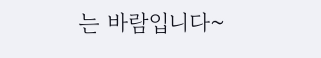는 바람입니다~